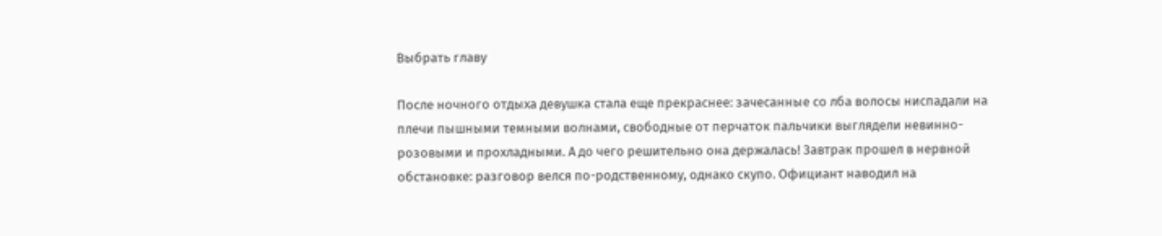Выбрать главу

После ночного отдыха девушка стала еще прекраснее: зачесанные со лба волосы ниспадали на плечи пышными темными волнами, свободные от перчаток пальчики выглядели невинно-розовыми и прохладными. А до чего решительно она держалась! Завтрак прошел в нервной обстановке: разговор велся по-родственному, однако скупо. Официант наводил на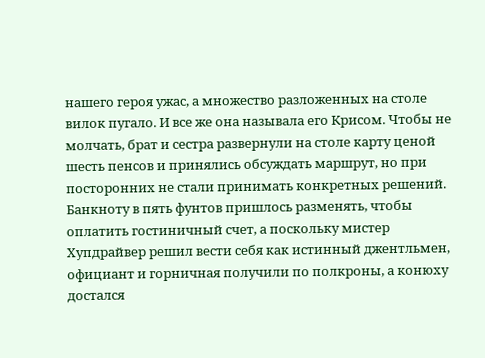нашего героя ужас, а множество разложенных на столе вилок пугало. И все же она называла его Крисом. Чтобы не молчать, брат и сестра развернули на столе карту ценой шесть пенсов и принялись обсуждать маршрут, но при посторонних не стали принимать конкретных решений. Банкноту в пять фунтов пришлось разменять, чтобы оплатить гостиничный счет, а поскольку мистер Хупдрайвер решил вести себя как истинный джентльмен, официант и горничная получили по полкроны, а конюху достался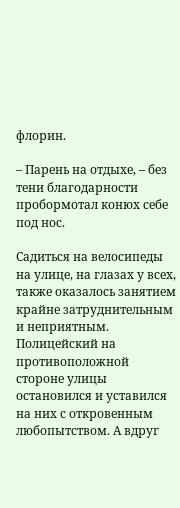флорин.

– Парень на отдыхе, – без тени благодарности пробормотал конюх себе под нос.

Садиться на велосипеды на улице, на глазах у всех, также оказалось занятием крайне затруднительным и неприятным. Полицейский на противоположной стороне улицы остановился и уставился на них с откровенным любопытством. А вдруг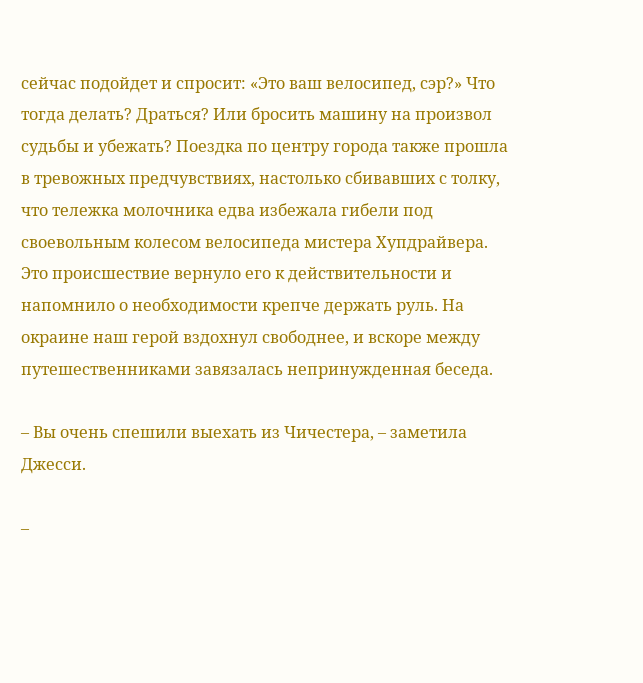сейчас подойдет и спросит: «Это ваш велосипед, сэр?» Что тогда делать? Драться? Или бросить машину на произвол судьбы и убежать? Поездка по центру города также прошла в тревожных предчувствиях, настолько сбивавших с толку, что тележка молочника едва избежала гибели под своевольным колесом велосипеда мистера Хупдрайвера. Это происшествие вернуло его к действительности и напомнило о необходимости крепче держать руль. На окраине наш герой вздохнул свободнее, и вскоре между путешественниками завязалась непринужденная беседа.

– Вы очень спешили выехать из Чичестера, – заметила Джесси.

–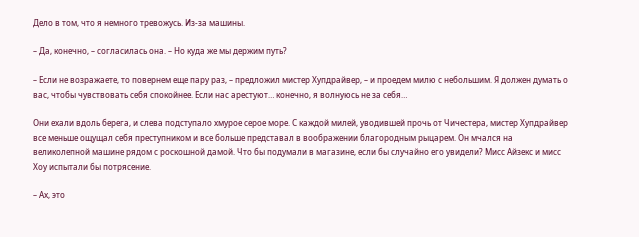Дело в том, что я немного тревожусь. Из-за машины.

– Да, конечно, – согласилась она. – Но куда же мы держим путь?

– Если не возражаете, то повернем еще пару раз, – предложил мистер Хупдрайвер, – и проедем милю с небольшим. Я должен думать о вас, чтобы чувствовать себя спокойнее. Если нас арестуют… конечно, я волнуюсь не за себя…

Они ехали вдоль берега, и слева подступало хмурое серое море. С каждой милей, уводившей прочь от Чичестера, мистер Хупдрайвер все меньше ощущал себя преступником и все больше представал в воображении благородным рыцарем. Он мчался на великолепной машине рядом с роскошной дамой. Что бы подумали в магазине, если бы случайно его увидели? Мисс Айзекс и мисс Хоу испытали бы потрясение.

– Ах, это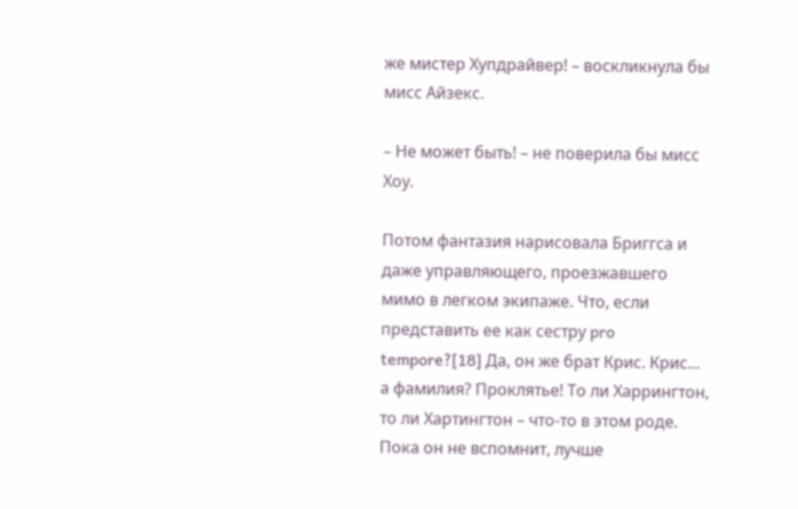же мистер Хупдрайвер! – воскликнула бы мисс Айзекс.

– Не может быть! – не поверила бы мисс Хоу.

Потом фантазия нарисовала Бриггса и даже управляющего, проезжавшего мимо в легком экипаже. Что, если представить ее как сестру pro tempore?[18] Да, он же брат Крис. Крис… а фамилия? Проклятье! То ли Харрингтон, то ли Хартингтон – что-то в этом роде. Пока он не вспомнит, лучше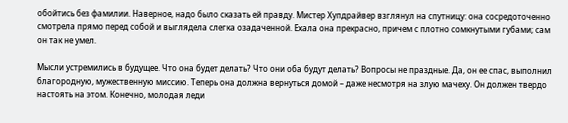обойтись без фамилии. Наверное, надо было сказать ей правду. Мистер Хупдрайвер взглянул на спутницу: она сосредоточенно смотрела прямо перед собой и выглядела слегка озадаченной. Ехала она прекрасно, причем с плотно сомкнутыми губами; сам он так не умел.

Мысли устремились в будущее. Что она будет делать? Что они оба будут делать? Вопросы не праздные. Да, он ее спас, выполнил благородную, мужественную миссию. Теперь она должна вернуться домой – даже несмотря на злую мачеху. Он должен твердо настоять на этом. Конечно, молодая леди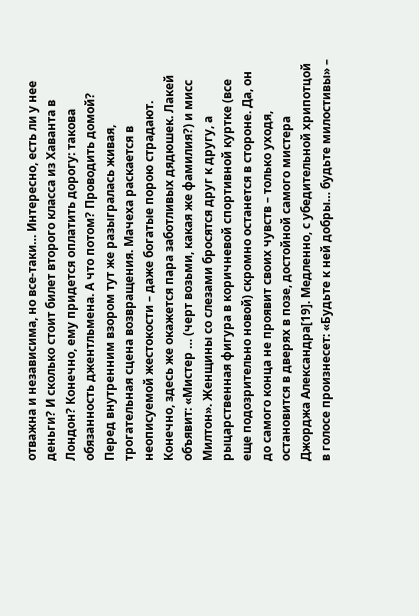отважна и независима, но все-таки… Интересно, есть ли у нее деньги? И сколько стоит билет второго класса из Хаванта в Лондон? Конечно, ему придется оплатить дорогу: такова обязанность джентльмена. А что потом? Проводить домой? Перед внутренним взором тут же разыгралась живая, трогательная сцена возвращения. Мачеха раскается в неописуемой жестокости – даже богатые порою страдают. Конечно, здесь же окажется пара заботливых дядюшек. Лакей объявит: «Мистер … (черт возьми, какая же фамилия?) и мисс Милтон». Женщины со слезами бросятся друг к другу, а рыцарственная фигура в коричневой спортивной куртке (все еще подозрительно новой) скромно останется в стороне. Да, он до самого конца не проявит своих чувств – только уходя, остановится в дверях в позе, достойной самого мистера Джорджа Александра[19]. Медленно, с убедительной хрипотцой в голосе произнесет: «Будьте к ней добры… будьте милостивы» –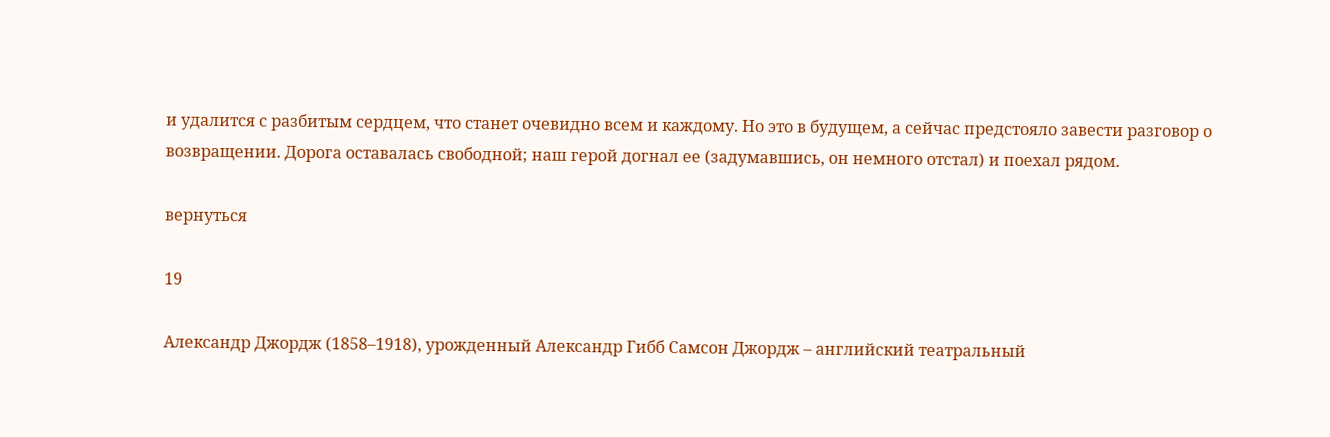и удалится с разбитым сердцем, что станет очевидно всем и каждому. Но это в будущем, а сейчас предстояло завести разговор о возвращении. Дорога оставалась свободной; наш герой догнал ее (задумавшись, он немного отстал) и поехал рядом.

вернуться

19

Александр Джордж (1858–1918), урожденный Александр Гибб Самсон Джордж – английский театральный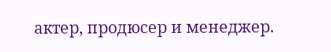актер, продюсер и менеджер.